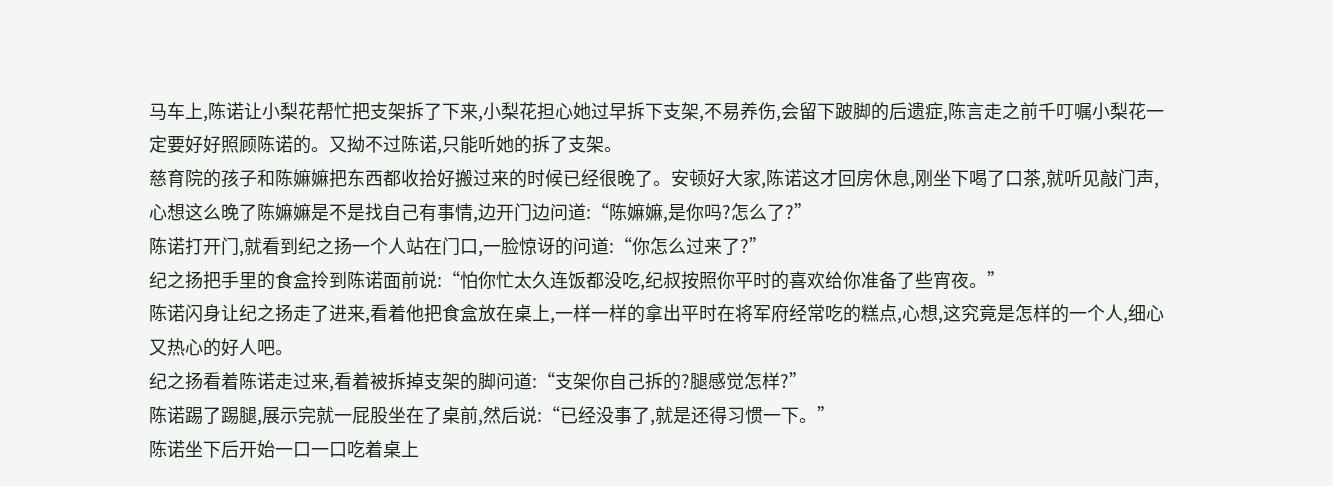马车上,陈诺让小梨花帮忙把支架拆了下来,小梨花担心她过早拆下支架,不易养伤,会留下跛脚的后遗症,陈言走之前千叮嘱小梨花一定要好好照顾陈诺的。又拗不过陈诺,只能听她的拆了支架。
慈育院的孩子和陈嫲嫲把东西都收拾好搬过来的时候已经很晚了。安顿好大家,陈诺这才回房休息,刚坐下喝了口茶,就听见敲门声,心想这么晚了陈嫲嫲是不是找自己有事情,边开门边问道:“陈嫲嫲,是你吗?怎么了?”
陈诺打开门,就看到纪之扬一个人站在门口,一脸惊讶的问道:“你怎么过来了?”
纪之扬把手里的食盒拎到陈诺面前说:“怕你忙太久连饭都没吃,纪叔按照你平时的喜欢给你准备了些宵夜。”
陈诺闪身让纪之扬走了进来,看着他把食盒放在桌上,一样一样的拿出平时在将军府经常吃的糕点,心想,这究竟是怎样的一个人,细心又热心的好人吧。
纪之扬看着陈诺走过来,看着被拆掉支架的脚问道:“支架你自己拆的?腿感觉怎样?”
陈诺踢了踢腿,展示完就一屁股坐在了桌前,然后说:“已经没事了,就是还得习惯一下。”
陈诺坐下后开始一口一口吃着桌上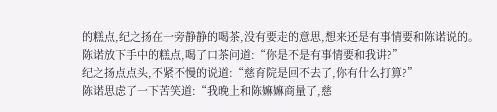的糕点,纪之扬在一旁静静的喝茶,没有要走的意思,想来还是有事情要和陈诺说的。
陈诺放下手中的糕点,喝了口茶问道:“你是不是有事情要和我讲?”
纪之扬点点头,不紧不慢的说道:“慈育院是回不去了,你有什么打算?”
陈诺思虑了一下苦笑道:“我晚上和陈嫲嫲商量了,慈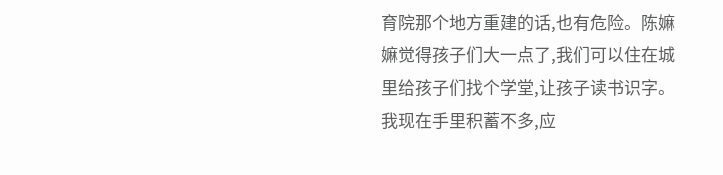育院那个地方重建的话,也有危险。陈嫲嫲觉得孩子们大一点了,我们可以住在城里给孩子们找个学堂,让孩子读书识字。我现在手里积蓄不多,应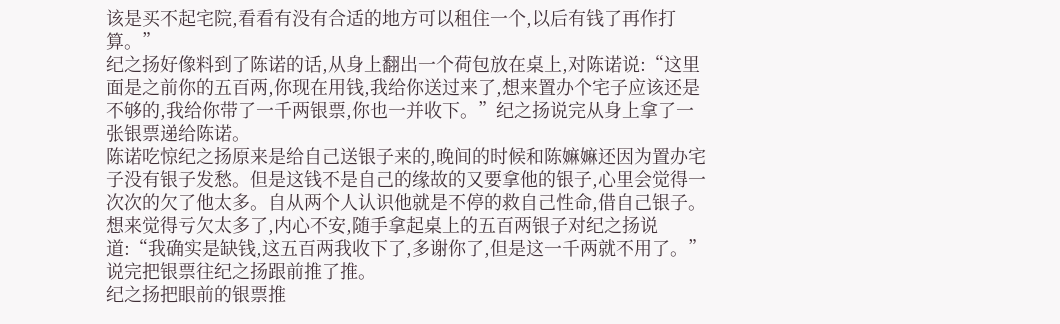该是买不起宅院,看看有没有合适的地方可以租住一个,以后有钱了再作打算。”
纪之扬好像料到了陈诺的话,从身上翻出一个荷包放在桌上,对陈诺说:“这里面是之前你的五百两,你现在用钱,我给你送过来了,想来置办个宅子应该还是不够的,我给你带了一千两银票,你也一并收下。”纪之扬说完从身上拿了一张银票递给陈诺。
陈诺吃惊纪之扬原来是给自己送银子来的,晚间的时候和陈嫲嫲还因为置办宅子没有银子发愁。但是这钱不是自己的缘故的又要拿他的银子,心里会觉得一次次的欠了他太多。自从两个人认识他就是不停的救自己性命,借自己银子。想来觉得亏欠太多了,内心不安,随手拿起桌上的五百两银子对纪之扬说道:“我确实是缺钱,这五百两我收下了,多谢你了,但是这一千两就不用了。”说完把银票往纪之扬跟前推了推。
纪之扬把眼前的银票推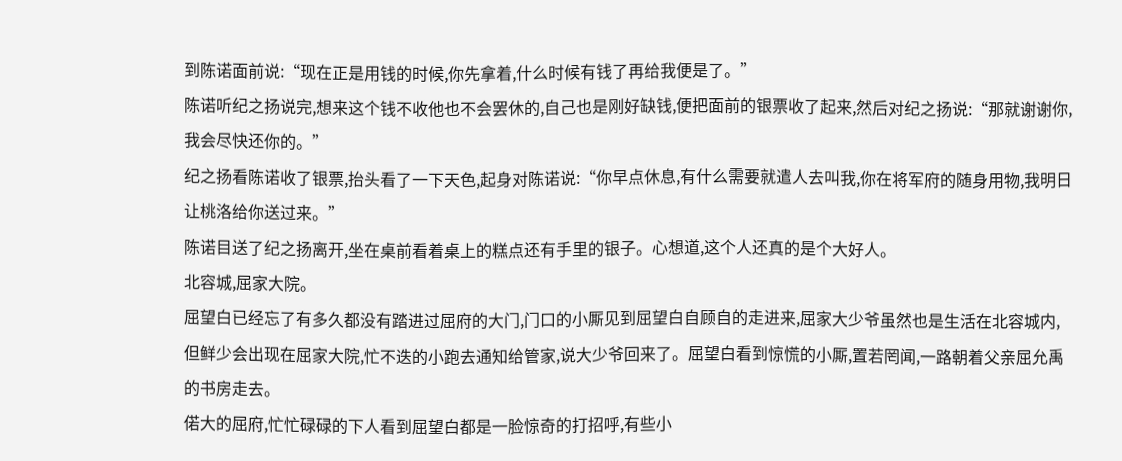到陈诺面前说:“现在正是用钱的时候,你先拿着,什么时候有钱了再给我便是了。”
陈诺听纪之扬说完,想来这个钱不收他也不会罢休的,自己也是刚好缺钱,便把面前的银票收了起来,然后对纪之扬说:“那就谢谢你,我会尽快还你的。”
纪之扬看陈诺收了银票,抬头看了一下天色,起身对陈诺说:“你早点休息,有什么需要就遣人去叫我,你在将军府的随身用物,我明日让桃洛给你送过来。”
陈诺目送了纪之扬离开,坐在桌前看着桌上的糕点还有手里的银子。心想道,这个人还真的是个大好人。
北容城,屈家大院。
屈望白已经忘了有多久都没有踏进过屈府的大门,门口的小厮见到屈望白自顾自的走进来,屈家大少爷虽然也是生活在北容城内,但鲜少会出现在屈家大院,忙不迭的小跑去通知给管家,说大少爷回来了。屈望白看到惊慌的小厮,置若罔闻,一路朝着父亲屈允禹的书房走去。
偌大的屈府,忙忙碌碌的下人看到屈望白都是一脸惊奇的打招呼,有些小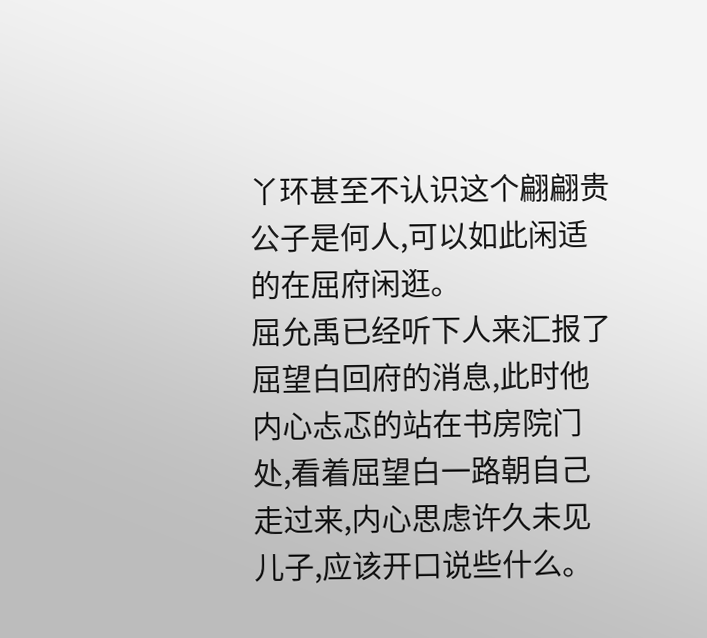丫环甚至不认识这个翩翩贵公子是何人,可以如此闲适的在屈府闲逛。
屈允禹已经听下人来汇报了屈望白回府的消息,此时他内心忐忑的站在书房院门处,看着屈望白一路朝自己走过来,内心思虑许久未见儿子,应该开口说些什么。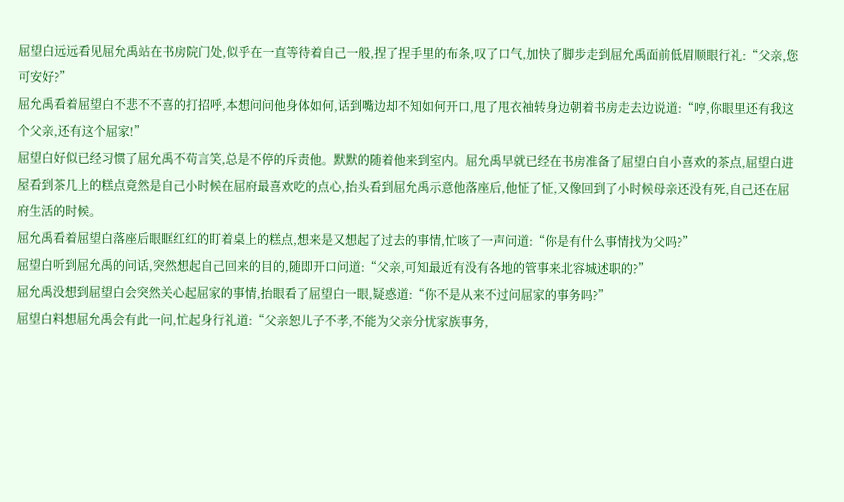屈望白远远看见屈允禹站在书房院门处,似乎在一直等待着自己一般,捏了捏手里的布条,叹了口气,加快了脚步走到屈允禹面前低眉顺眼行礼:“父亲,您可安好?”
屈允禹看着屈望白不悲不不喜的打招呼,本想问问他身体如何,话到嘴边却不知如何开口,甩了甩衣袖转身边朝着书房走去边说道:“哼,你眼里还有我这个父亲,还有这个屈家!”
屈望白好似已经习惯了屈允禹不苟言笑,总是不停的斥责他。默默的随着他来到室内。屈允禹早就已经在书房准备了屈望白自小喜欢的茶点,屈望白进屋看到茶几上的糕点竟然是自己小时候在屈府最喜欢吃的点心,抬头看到屈允禹示意他落座后,他怔了怔,又像回到了小时候母亲还没有死,自己还在屈府生活的时候。
屈允禹看着屈望白落座后眼眶红红的盯着桌上的糕点,想来是又想起了过去的事情,忙咳了一声问道:“你是有什么事情找为父吗?”
屈望白听到屈允禹的问话,突然想起自己回来的目的,随即开口问道:“父亲,可知最近有没有各地的管事来北容城述职的?”
屈允禹没想到屈望白会突然关心起屈家的事情,抬眼看了屈望白一眼,疑惑道:“你不是从来不过问屈家的事务吗?”
屈望白料想屈允禹会有此一问,忙起身行礼道:“父亲恕儿子不孝,不能为父亲分忧家族事务,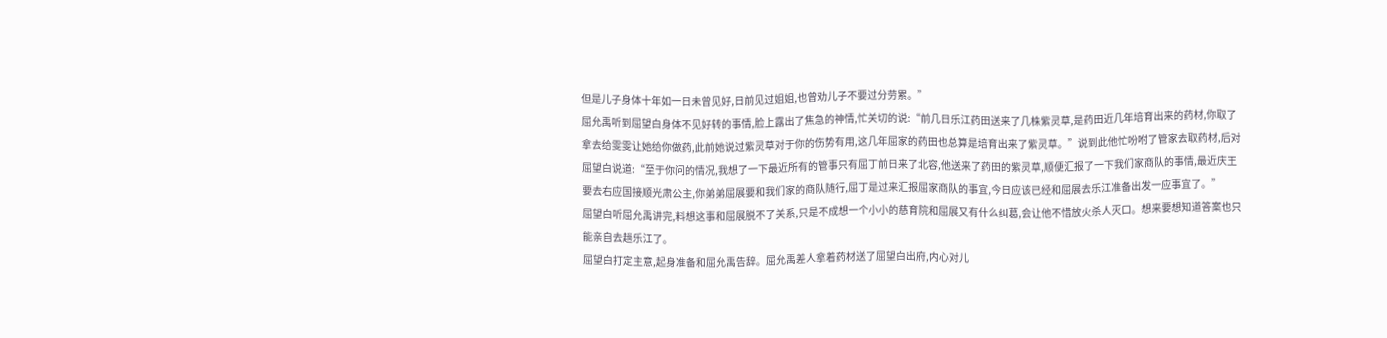但是儿子身体十年如一日未曾见好,日前见过姐姐,也曾劝儿子不要过分劳累。”
屈允禹听到屈望白身体不见好转的事情,脸上露出了焦急的神情,忙关切的说:“前几日乐江药田送来了几株紫灵草,是药田近几年培育出来的药材,你取了拿去给雯雯让她给你做药,此前她说过紫灵草对于你的伤势有用,这几年屈家的药田也总算是培育出来了紫灵草。”说到此他忙吩咐了管家去取药材,后对屈望白说道:“至于你问的情况,我想了一下最近所有的管事只有屈丁前日来了北容,他送来了药田的紫灵草,顺便汇报了一下我们家商队的事情,最近庆王要去右应国接顺光肃公主,你弟弟屈展要和我们家的商队随行,屈丁是过来汇报屈家商队的事宜,今日应该已经和屈展去乐江准备出发一应事宜了。”
屈望白听屈允禹讲完,料想这事和屈展脱不了关系,只是不成想一个小小的慈育院和屈展又有什么纠葛,会让他不惜放火杀人灭口。想来要想知道答案也只能亲自去趟乐江了。
屈望白打定主意,起身准备和屈允禹告辞。屈允禹差人拿着药材送了屈望白出府,内心对儿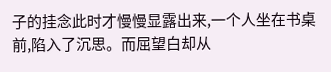子的挂念此时才慢慢显露出来,一个人坐在书桌前,陷入了沉思。而屈望白却从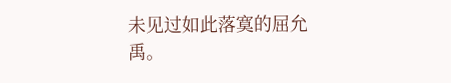未见过如此落寞的屈允禹。